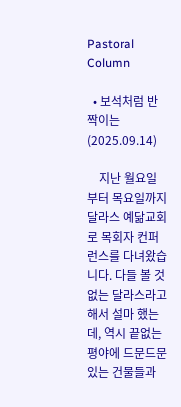Pastoral Column

  • 보석처럼 반짝이는(2025.09.14)

    지난 월요일부터 목요일까지 달라스 예닮교회로 목회자 컨퍼런스를 다녀왔습니다. 다들 볼 것 없는 달라스라고 해서 설마 했는데, 역시 끝없는 평야에 드문드문 있는 건물들과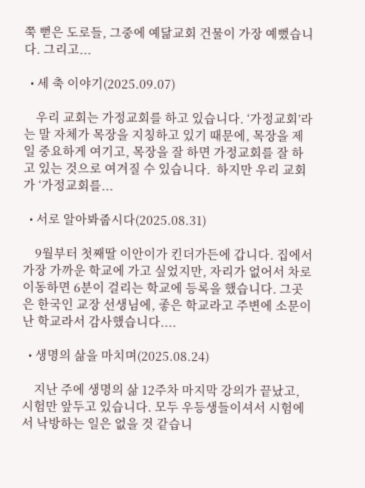쭉 뻗은 도로들, 그중에 예닮교회 건물이 가장 예뻤습니다. 그리고...

  • 세 축 이야기(2025.09.07)

    우리 교회는 가정교회를 하고 있습니다. ‘가정교회’라는 말 자체가 목장을 지칭하고 있기 때문에, 목장을 제일 중요하게 여기고, 목장을 잘 하면 가정교회를 잘 하고 있는 것으로 여겨질 수 있습니다.  하지만 우리 교회가 ‘가정교회를...

  • 서로 알아봐줍시다(2025.08.31)

    9월부터 첫째딸 이안이가 킨더가든에 갑니다. 집에서 가장 가까운 학교에 가고 싶었지만, 자리가 없어서 차로 이동하면 6분이 걸리는 학교에 등록을 했습니다. 그곳은 한국인 교장 선생님에, 좋은 학교라고 주변에 소문이 난 학교라서 감사했습니다....

  • 생명의 삶을 마치며(2025.08.24)

    지난 주에 생명의 삶 12주차 마지막 강의가 끝났고, 시험만 앞두고 있습니다. 모두 우등생들이셔서 시험에서 낙방하는 일은 없을 것 같습니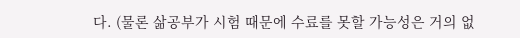다. (물론 삶공부가 시험 때문에 수료를 못할 가능성은 거의 없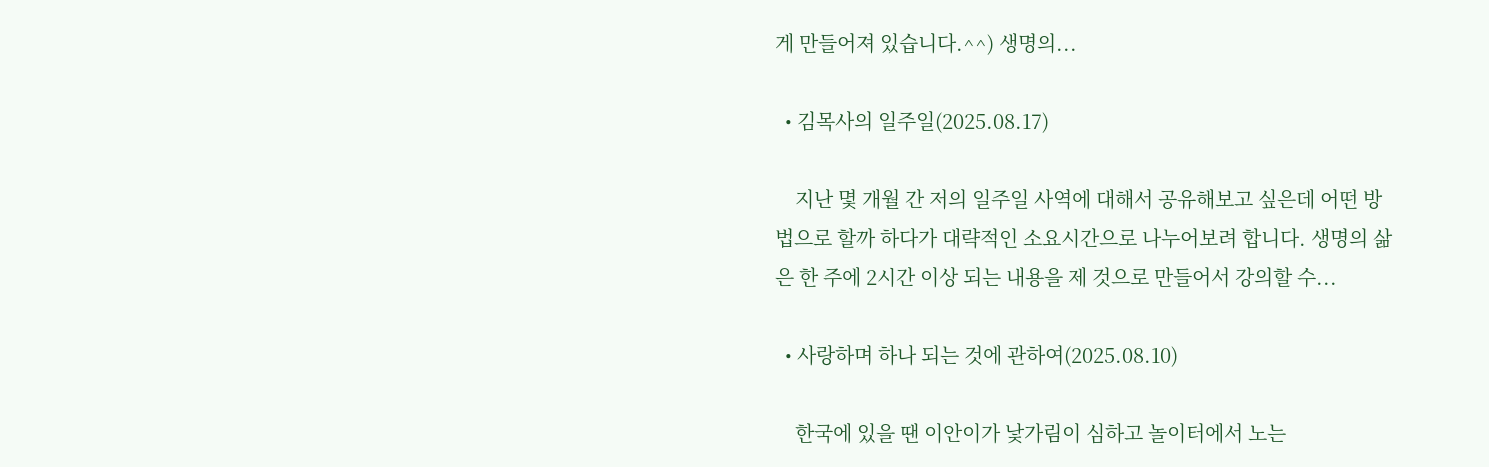게 만들어져 있습니다.^^) 생명의...

  • 김목사의 일주일(2025.08.17)

    지난 몇 개월 간 저의 일주일 사역에 대해서 공유해보고 싶은데 어떤 방법으로 할까 하다가 대략적인 소요시간으로 나누어보려 합니다. 생명의 삶은 한 주에 2시간 이상 되는 내용을 제 것으로 만들어서 강의할 수...

  • 사랑하며 하나 되는 것에 관하여(2025.08.10)

    한국에 있을 땐 이안이가 낯가림이 심하고 놀이터에서 노는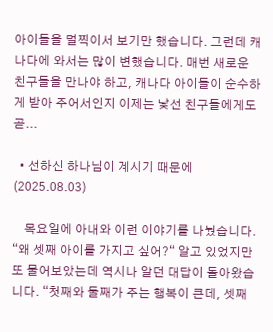아이들을 멀찍이서 보기만 했습니다. 그런데 캐나다에 와서는 많이 변했습니다. 매번 새로운 친구들을 만나야 하고, 캐나다 아이들이 순수하게 받아 주어서인지 이제는 낯선 친구들에게도 곧...

  • 선하신 하나님이 계시기 때문에(2025.08.03)

    목요일에 아내와 이런 이야기를 나눴습니다. “왜 셋째 아이를 가지고 싶어?“ 알고 있었지만 또 물어보았는데 역시나 알던 대답이 돌아왔습니다. “첫째와 둘째가 주는 행복이 큰데, 셋째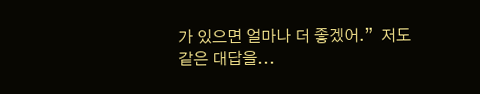가 있으면 얼마나 더 좋겠어.”  저도 같은 대답을...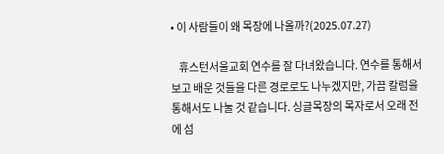• 이 사람들이 왜 목장에 나올까?(2025.07.27)

    휴스턴서울교회 연수를 잘 다녀왔습니다. 연수를 통해서 보고 배운 것들을 다른 경로로도 나누겠지만, 가끔 칼럼을 통해서도 나눌 것 같습니다. 싱글목장의 목자로서 오래 전에 섬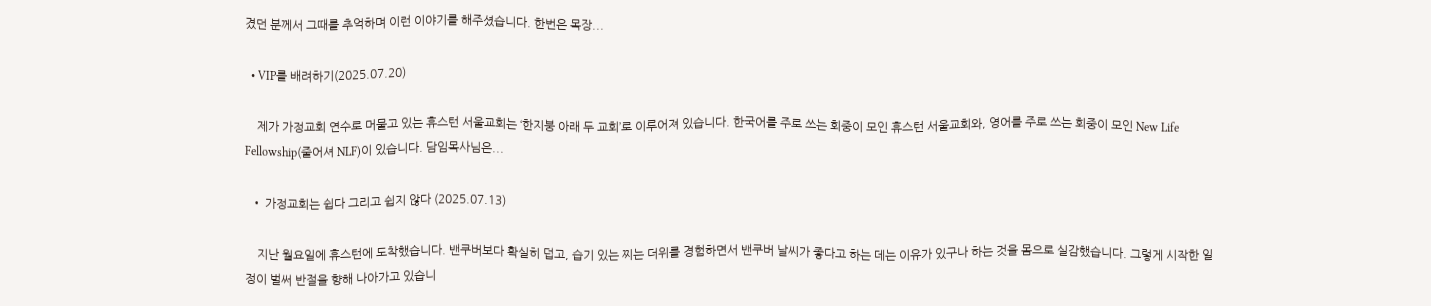겼던 분께서 그때를 추억하며 이런 이야기를 해주셨습니다. 한번은 목장...

  • VIP를 배려하기(2025.07.20)

    제가 가정교회 연수로 머물고 있는 휴스턴 서울교회는 ‘한지붕 아래 두 교회’로 이루어져 있습니다. 한국어를 주로 쓰는 회중이 모인 휴스턴 서울교회와, 영어를 주로 쓰는 회중이 모인 New Life Fellowship(줄어셔 NLF)이 있습니다. 담임목사님은...

  • 가정교회는 쉽다 그리고 쉽지 않다 (2025.07.13)

    지난 월요일에 휴스턴에 도착했습니다. 밴쿠버보다 확실히 덥고, 습기 있는 찌는 더위를 경험하면서 밴쿠버 날씨가 좋다고 하는 데는 이유가 있구나 하는 것을 몸으로 실감했습니다. 그렇게 시작한 일정이 벌써 반절을 향해 나아가고 있습니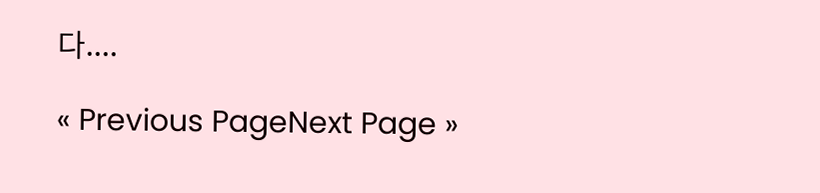다....

« Previous PageNext Page »